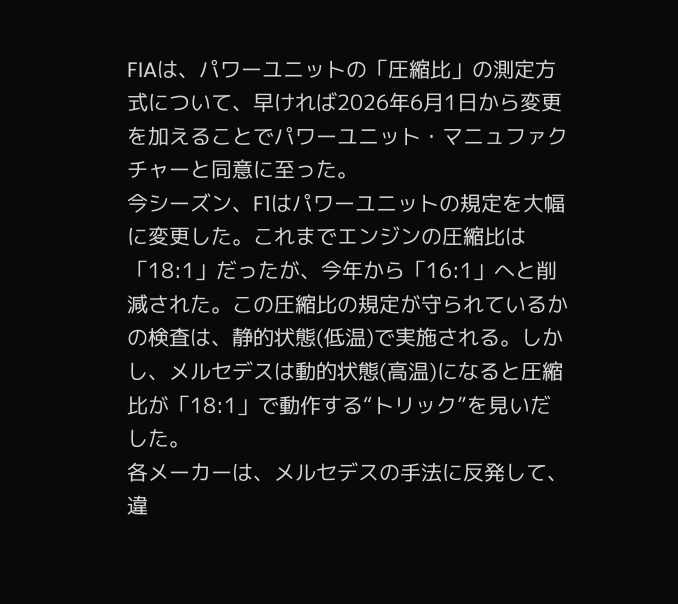FIAは、パワーユニットの「圧縮比」の測定方式について、早ければ2026年6月1日から変更を加えることでパワーユニット・マニュファクチャーと同意に至った。
今シーズン、F1はパワーユニットの規定を大幅に変更した。これまでエンジンの圧縮比は「18:1」だったが、今年から「16:1」へと削減された。この圧縮比の規定が守られているかの検査は、静的状態(低温)で実施される。しかし、メルセデスは動的状態(高温)になると圧縮比が「18:1」で動作する“トリック”を見いだした。
各メーカーは、メルセデスの手法に反発して、違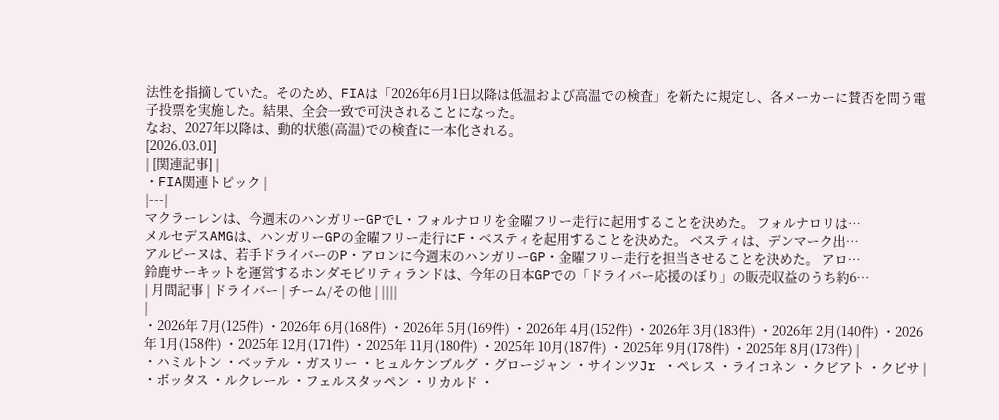法性を指摘していた。そのため、FIAは「2026年6月1日以降は低温および高温での検査」を新たに規定し、各メーカーに賛否を問う電子投票を実施した。結果、全会一致で可決されることになった。
なお、2027年以降は、動的状態(高温)での検査に一本化される。
[2026.03.01]
| [関連記事] |
・FIA関連トピック |
|---|
マクラーレンは、今週末のハンガリーGPでL・フォルナロリを金曜フリー走行に起用することを決めた。 フォルナロリは…
メルセデスAMGは、ハンガリーGPの金曜フリー走行にF・ベスティを起用することを決めた。 ベスティは、デンマーク出…
アルピーヌは、若手ドライバーのP・アロンに今週末のハンガリーGP・金曜フリー走行を担当させることを決めた。 アロ…
鈴鹿サーキットを運営するホンダモビリティランドは、今年の日本GPでの「ドライバー応援のぼり」の販売収益のうち約6…
| 月間記事 | ドライバー | チーム/その他 | ||||
|
・2026年 7月(125件) ・2026年 6月(168件) ・2026年 5月(169件) ・2026年 4月(152件) ・2026年 3月(183件) ・2026年 2月(140件) ・2026年 1月(158件) ・2025年 12月(171件) ・2025年 11月(180件) ・2025年 10月(187件) ・2025年 9月(178件) ・2025年 8月(173件) |
・ハミルトン ・ベッテル ・ガスリー ・ヒュルケンブルグ ・グロージャン ・サインツJr ・ペレス ・ライコネン ・クビアト ・クビサ |
・ボッタス ・ルクレール ・フェルスタッペン ・リカルド ・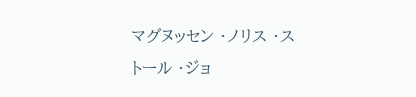マグヌッセン ・ノリス ・ストール ・ジョ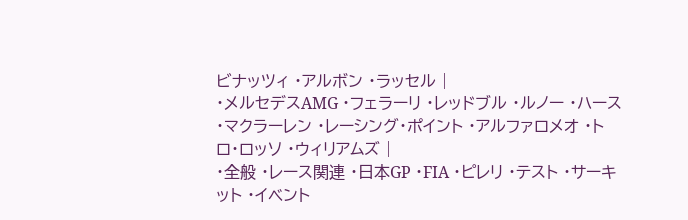ビナッツィ ・アルボン ・ラッセル |
・メルセデスAMG ・フェラーリ ・レッドブル ・ルノー ・ハース ・マクラーレン ・レーシング・ポイント ・アルファロメオ ・トロ・ロッソ ・ウィリアムズ |
・全般 ・レース関連 ・日本GP ・FIA ・ピレリ ・テスト ・サーキット ・イベント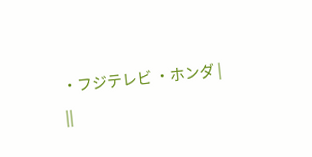・フジテレビ ・ホンダ |
||